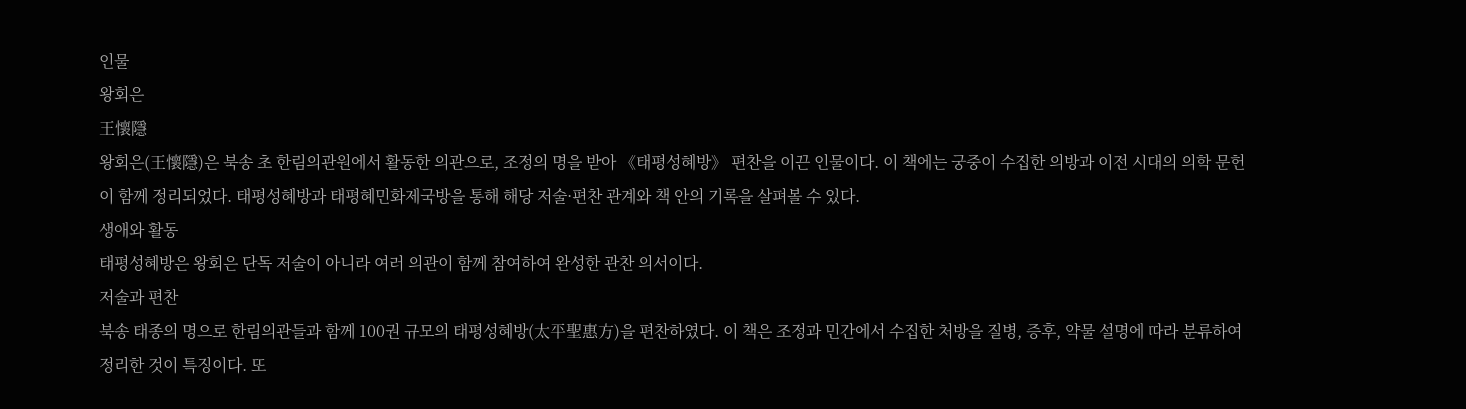인물
왕회은
王懷隱
왕회은(王懷隱)은 북송 초 한림의관원에서 활동한 의관으로, 조정의 명을 받아 《태평성혜방》 편찬을 이끈 인물이다. 이 책에는 궁중이 수집한 의방과 이전 시대의 의학 문헌이 함께 정리되었다. 태평성혜방과 태평혜민화제국방을 통해 해당 저술·편찬 관계와 책 안의 기록을 살펴볼 수 있다.
생애와 활동
태평성혜방은 왕회은 단독 저술이 아니라 여러 의관이 함께 참여하여 완성한 관찬 의서이다.
저술과 편찬
북송 태종의 명으로 한림의관들과 함께 100권 규모의 태평성혜방(太平聖惠方)을 편찬하였다. 이 책은 조정과 민간에서 수집한 처방을 질병, 증후, 약물 설명에 따라 분류하여 정리한 것이 특징이다. 또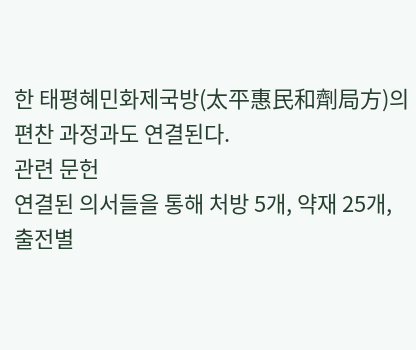한 태평혜민화제국방(太平惠民和劑局方)의 편찬 과정과도 연결된다.
관련 문헌
연결된 의서들을 통해 처방 5개, 약재 25개, 출전별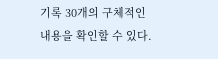기록 30개의 구체적인 내용을 확인할 수 있다.